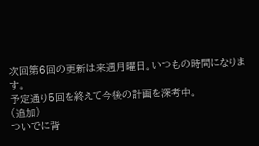次回第6回の更新は来週月曜日。いつもの時間になります。
予定通り5回を終えて今後の計画を深考中。
(追加)
ついでに背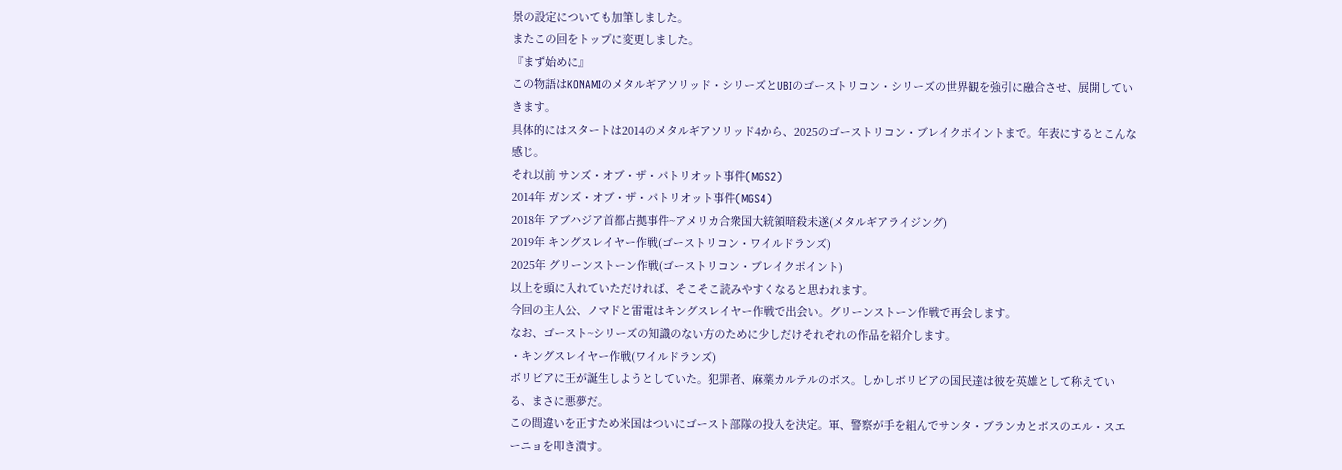景の設定についても加筆しました。
またこの回をトップに変更しました。
『まず始めに』
この物語はKONAMIのメタルギアソリッド・シリーズとUBIのゴーストリコン・シリーズの世界観を強引に融合させ、展開していきます。
具体的にはスタートは2014のメタルギアソリッド4から、2025のゴーストリコン・ブレイクポイントまで。年表にするとこんな感じ。
それ以前 サンズ・オブ・ザ・パトリオット事件(MGS2)
2014年 ガンズ・オブ・ザ・パトリオット事件(MGS4)
2018年 アブハジア首都占拠事件~アメリカ合衆国大統領暗殺未遂(メタルギアライジング)
2019年 キングスレイヤー作戦(ゴーストリコン・ワイルドランズ)
2025年 グリーンストーン作戦(ゴーストリコン・ブレイクポイント)
以上を頭に入れていただければ、そこそこ読みやすくなると思われます。
今回の主人公、ノマドと雷電はキングスレイヤー作戦で出会い。グリーンストーン作戦で再会します。
なお、ゴースト~シリーズの知識のない方のために少しだけそれぞれの作品を紹介します。
・キングスレイヤー作戦(ワイルドランズ)
ボリビアに王が誕生しようとしていた。犯罪者、麻薬カルテルのボス。しかしボリビアの国民達は彼を英雄として称えている、まさに悪夢だ。
この間違いを正すため米国はついにゴースト部隊の投入を決定。軍、警察が手を組んでサンタ・ブランカとボスのエル・スエーニョを叩き潰す。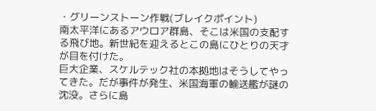・グリーンストーン作戦(ブレイクポイント)
南太平洋にあるアウロア群島、そこは米国の支配する飛び地。新世紀を迎えるとこの島にひとりの天才が目を付けた。
巨大企業、スケルテック社の本拠地はそうしてやってきた。だが事件が発生、米国海軍の輸送艦が謎の沈没。さらに島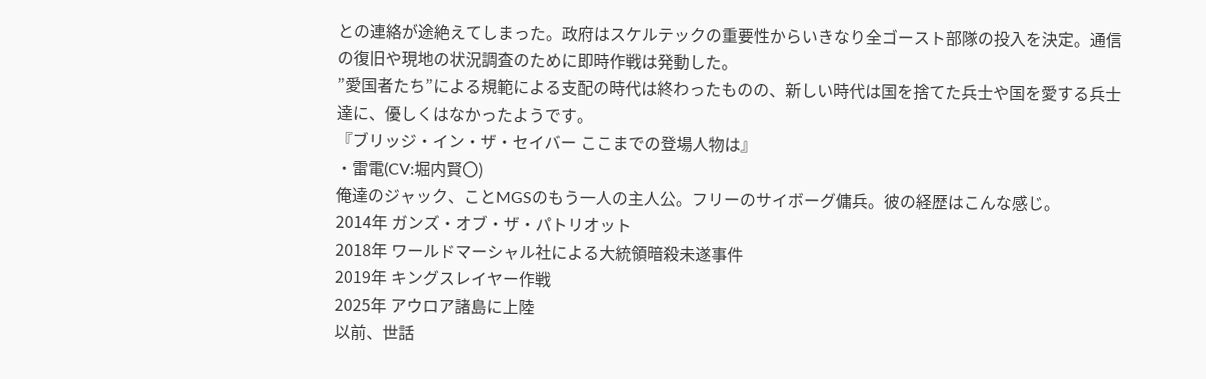との連絡が途絶えてしまった。政府はスケルテックの重要性からいきなり全ゴースト部隊の投入を決定。通信の復旧や現地の状況調査のために即時作戦は発動した。
”愛国者たち”による規範による支配の時代は終わったものの、新しい時代は国を捨てた兵士や国を愛する兵士達に、優しくはなかったようです。
『ブリッジ・イン・ザ・セイバー ここまでの登場人物は』
・雷電(CV:堀内賢〇)
俺達のジャック、ことMGSのもう一人の主人公。フリーのサイボーグ傭兵。彼の経歴はこんな感じ。
2014年 ガンズ・オブ・ザ・パトリオット
2018年 ワールドマーシャル社による大統領暗殺未遂事件
2019年 キングスレイヤー作戦
2025年 アウロア諸島に上陸
以前、世話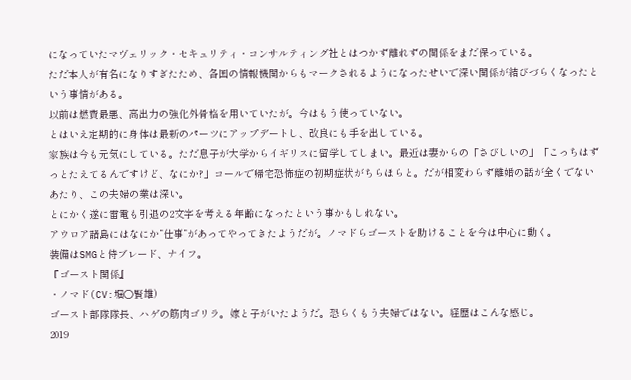になっていたマヴェリック・セキュリティ・コンサルティング社とはつかず離れずの関係をまだ保っている。
ただ本人が有名になりすぎたため、各国の情報機関からもマークされるようになったせいで深い関係が結びづらくなったという事情がある。
以前は燃費最悪、高出力の強化外骨格を用いていたが。今はもう使っていない。
とはいえ定期的に身体は最新のパーツにアップデートし、改良にも手を出している。
家族は今も元気にしている。ただ息子が大学からイギリスに留学してしまい。最近は妻からの「さびしいの」「こっちはずっとたえてるんですけど、なにか?」コールで帰宅恐怖症の初期症状がちらほらと。だが相変わらず離婚の話が全くでないあたり、この夫婦の業は深い。
とにかく遂に雷電も引退の2文字を考える年齢になったという事かもしれない。
アウロア諸島にはなにか”仕事”があってやってきたようだが。ノマドらゴーストを助けることを今は中心に動く。
装備はSMGと侍ブレード、ナイフ。
『ゴースト関係』
・ノマド(CV:堀〇賢雄)
ゴースト部隊隊長、ハゲの筋肉ゴリラ。嫁と子がいたようだ。恐らくもう夫婦ではない。経歴はこんな感じ。
2019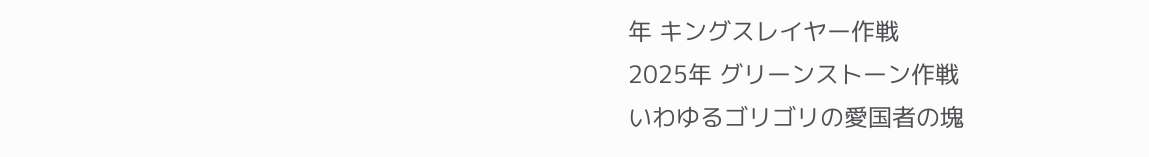年 キングスレイヤー作戦
2025年 グリーンストーン作戦
いわゆるゴリゴリの愛国者の塊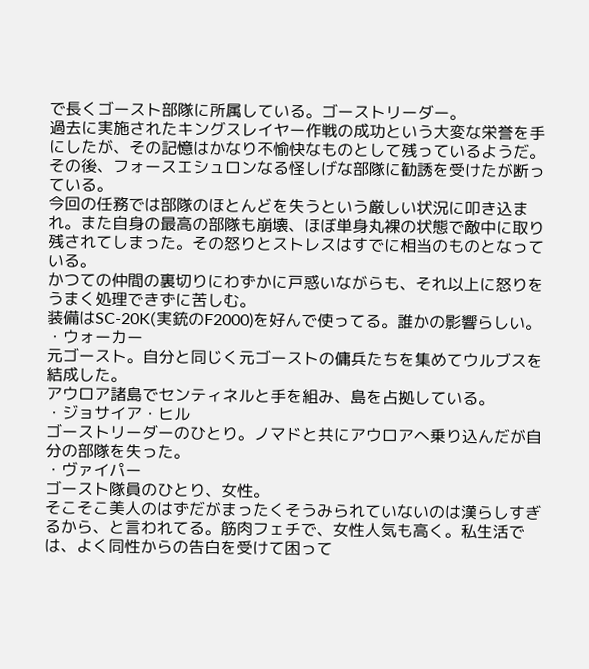で長くゴースト部隊に所属している。ゴーストリーダー。
過去に実施されたキングスレイヤー作戦の成功という大変な栄誉を手にしたが、その記憶はかなり不愉快なものとして残っているようだ。その後、フォースエシュロンなる怪しげな部隊に勧誘を受けたが断っている。
今回の任務では部隊のほとんどを失うという厳しい状況に叩き込まれ。また自身の最高の部隊も崩壊、ほぼ単身丸裸の状態で敵中に取り残されてしまった。その怒りとストレスはすでに相当のものとなっている。
かつての仲間の裏切りにわずかに戸惑いながらも、それ以上に怒りをうまく処理できずに苦しむ。
装備はSC-20K(実銃のF2000)を好んで使ってる。誰かの影響らしい。
・ウォーカー
元ゴースト。自分と同じく元ゴーストの傭兵たちを集めてウルブスを結成した。
アウロア諸島でセンティネルと手を組み、島を占拠している。
・ジョサイア・ヒル
ゴーストリーダーのひとり。ノマドと共にアウロアへ乗り込んだが自分の部隊を失った。
・ヴァイパー
ゴースト隊員のひとり、女性。
そこそこ美人のはずだがまったくそうみられていないのは漢らしすぎるから、と言われてる。筋肉フェチで、女性人気も高く。私生活では、よく同性からの告白を受けて困って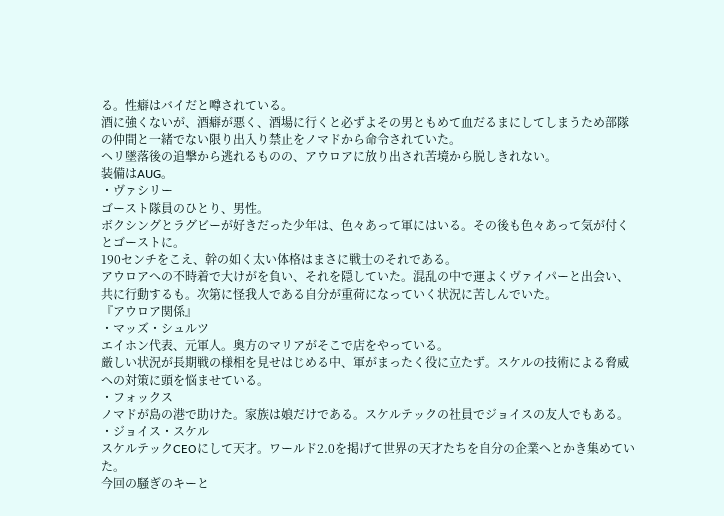る。性癖はバイだと噂されている。
酒に強くないが、酒癖が悪く、酒場に行くと必ずよその男ともめて血だるまにしてしまうため部隊の仲間と一緒でない限り出入り禁止をノマドから命令されていた。
ヘリ墜落後の追撃から逃れるものの、アウロアに放り出され苦境から脱しきれない。
装備はAUG。
・ヴァシリー
ゴースト隊員のひとり、男性。
ボクシングとラグビーが好きだった少年は、色々あって軍にはいる。その後も色々あって気が付くとゴーストに。
190センチをこえ、幹の如く太い体格はまさに戦士のそれである。
アウロアへの不時着で大けがを負い、それを隠していた。混乱の中で運よくヴァイパーと出会い、共に行動するも。次第に怪我人である自分が重荷になっていく状況に苦しんでいた。
『アウロア関係』
・マッズ・シュルツ
エイホン代表、元軍人。奥方のマリアがそこで店をやっている。
厳しい状況が長期戦の様相を見せはじめる中、軍がまったく役に立たず。スケルの技術による脅威への対策に頭を悩ませている。
・フォックス
ノマドが島の港で助けた。家族は娘だけである。スケルテックの社員でジョイスの友人でもある。
・ジョイス・スケル
スケルテックCEOにして天才。ワールド2.0を掲げて世界の天才たちを自分の企業へとかき集めていた。
今回の騒ぎのキーと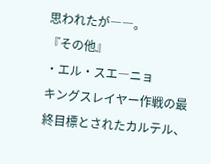思われたが――。
『その他』
・エル・スエ―ニョ
キングスレイヤー作戦の最終目標とされたカルテル、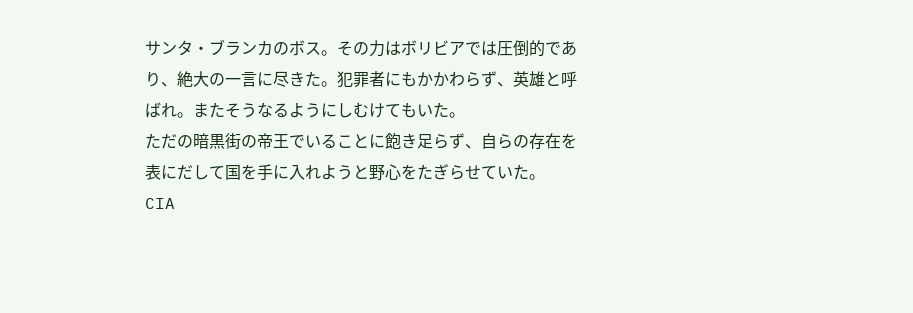サンタ・ブランカのボス。その力はボリビアでは圧倒的であり、絶大の一言に尽きた。犯罪者にもかかわらず、英雄と呼ばれ。またそうなるようにしむけてもいた。
ただの暗黒街の帝王でいることに飽き足らず、自らの存在を表にだして国を手に入れようと野心をたぎらせていた。
CIA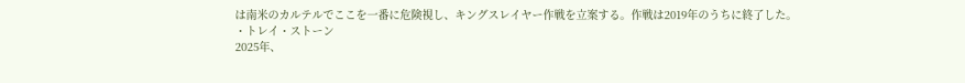は南米のカルテルでここを一番に危険視し、キングスレイヤー作戦を立案する。作戦は2019年のうちに終了した。
・トレイ・ストーン
2025年、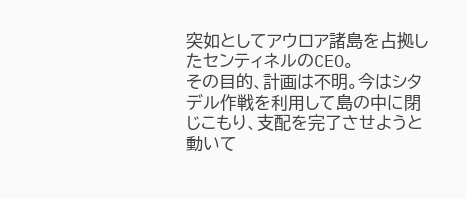突如としてアウロア諸島を占拠したセンティネルのCEO。
その目的、計画は不明。今はシタデル作戦を利用して島の中に閉じこもり、支配を完了させようと動いて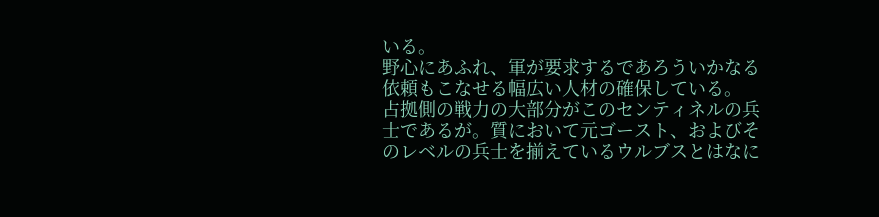いる。
野心にあふれ、軍が要求するであろういかなる依頼もこなせる幅広い人材の確保している。
占拠側の戦力の大部分がこのセンティネルの兵士であるが。質において元ゴースト、およびそのレベルの兵士を揃えているウルブスとはなに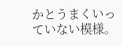かとうまくいっていない模様。